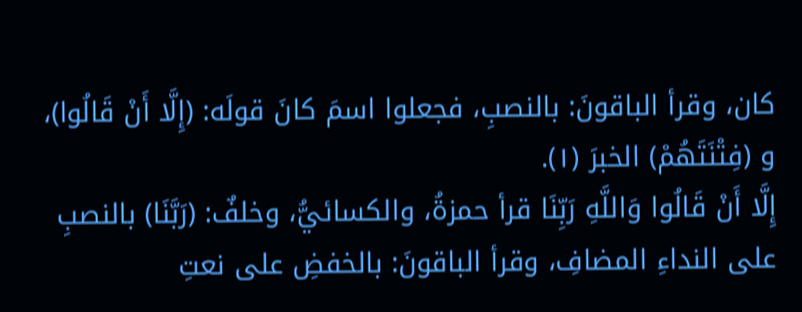كان، وقرأ الباقونَ: بالنصبِ، فجعلوا اسمَ كانَ قولَه: (إِلَّا أَنْ قَالُوا)،
و (فِتْنَتَهُمْ) الخبرَ (١).
إِلَّا أَنْ قَالُوا وَاللَّهِ رَبِّنَا قرأ حمزةُ، والكسائيُّ، وخلفٌ: (رَبَّنَا) بالنصبِ على النداءِ المضافِ، وقرأ الباقونَ: بالخفضِ على نعتِ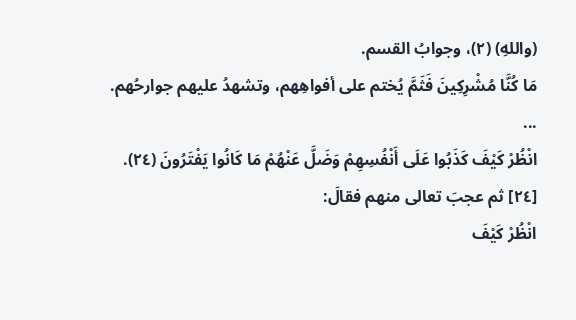(واللهِ) (٢)، وجوابُ القسم.
مَا كُنَّا مُشْرِكِينَ فَثَمَّ يُختم على أفواهِهم، وتشهدُ عليهم جوارحُهم.
...
انْظُرْ كَيْفَ كَذَبُوا عَلَى أَنْفُسِهِمْ وَضَلَّ عَنْهُمْ مَا كَانُوا يَفْتَرُونَ (٢٤).
[٢٤] ثم عجبَ تعالى منهم فقالَ:
انْظُرْ كَيْفَ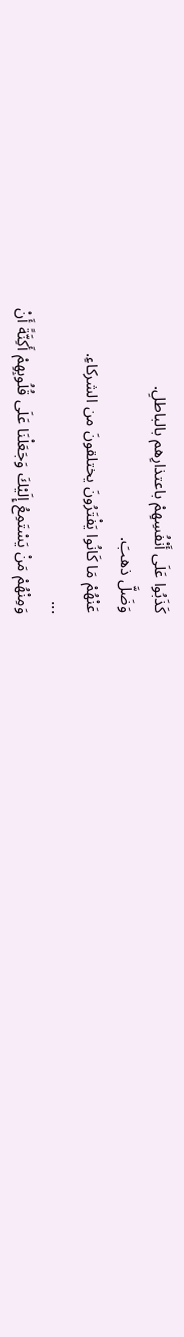كَذَبُوا عَلَى أَنْفُسِهِمْ باعتذارِهم بالباطلِ.
وَضَلَّ ذهبَ.
عَنْهُمْ مَا كَانُوا يَفْتَرُونَ يختلقونَ من الشركاءِ.
...
وَمِنْهُمْ مَنْ يَسْتَمِعُ إِلَيْكَ وَجَعَلْنَا عَلَى قُلُوبِهِمْ أَكِنَّةً أَنْ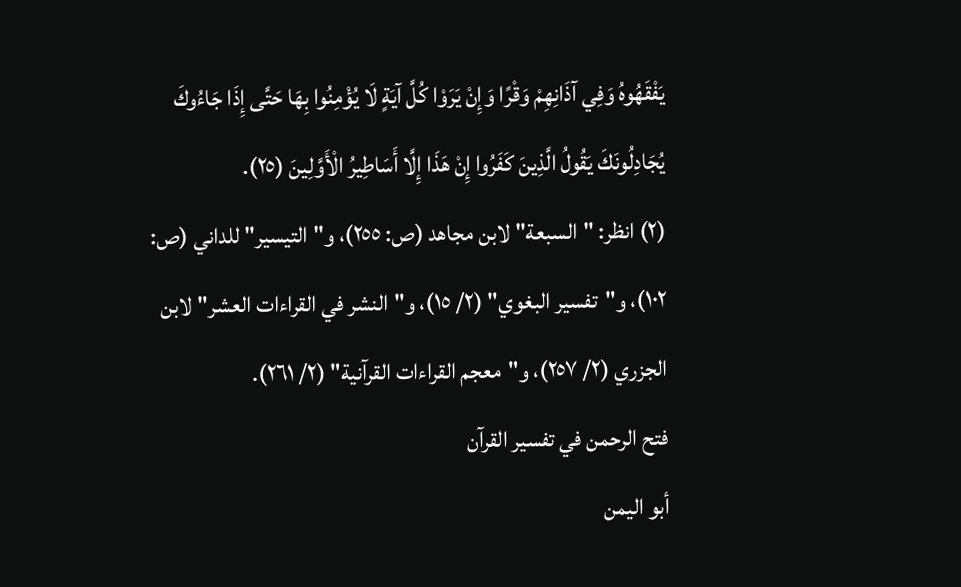يَفْقَهُوهُ وَفِي آذَانِهِمْ وَقْرًا وَإِنْ يَرَوْا كُلَّ آيَةٍ لَا يُؤْمِنُوا بِهَا حَتَّى إِذَا جَاءُوكَ يُجَادِلُونَكَ يَقُولُ الَّذِينَ كَفَرُوا إِنْ هَذَا إِلَّا أَسَاطِيرُ الْأَوَّلِينَ (٢٥).
(٢) انظر: "السبعة" لابن مجاهد (ص: ٢٥٥)، و"التيسير" للداني (ص: ١٠٢)، و"تفسير البغوي" (٢/ ١٥)، و"النشر في القراءات العشر" لابن الجزري (٢/ ٢٥٧)، و"معجم القراءات القرآنية" (٢/ ٢٦١).
فتح الرحمن في تفسير القرآن
أبو اليمن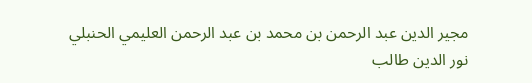مجير الدين عبد الرحمن بن محمد بن عبد الرحمن العليمي الحنبلي
نور الدين طالب